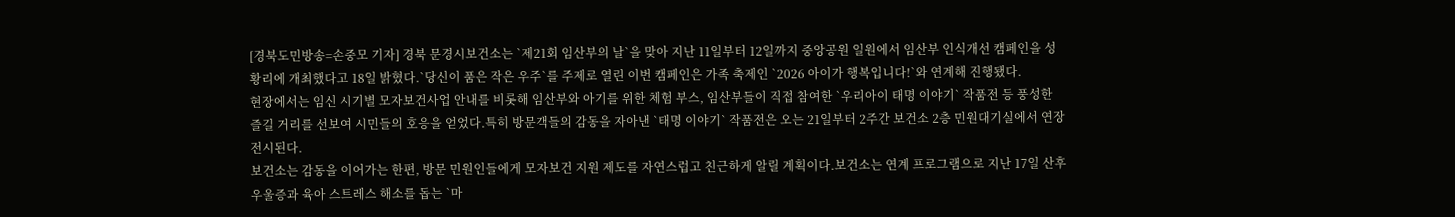[경북도민방송=손중모 기자] 경북 문경시보건소는 `제21회 임산부의 날`을 맞아 지난 11일부터 12일까지 중앙공원 일원에서 임산부 인식개선 캠페인을 성황리에 개최했다고 18일 밝혔다.`당신이 품은 작은 우주`를 주제로 열린 이번 캠페인은 가족 축제인 `2026 아이가 행복입니다!`와 연계해 진행됐다.
현장에서는 임신 시기별 모자보건사업 안내를 비롯해 임산부와 아기를 위한 체험 부스, 임산부들이 직접 참여한 `우리아이 태명 이야기` 작품전 등 풍성한 즐길 거리를 선보여 시민들의 호응을 얻었다.특히 방문객들의 감동을 자아낸 `태명 이야기` 작품전은 오는 21일부터 2주간 보건소 2층 민원대기실에서 연장 전시된다.
보건소는 감동을 이어가는 한편, 방문 민원인들에게 모자보건 지원 제도를 자연스럽고 친근하게 알릴 계획이다.보건소는 연계 프로그램으로 지난 17일 산후우울증과 육아 스트레스 해소를 돕는 `마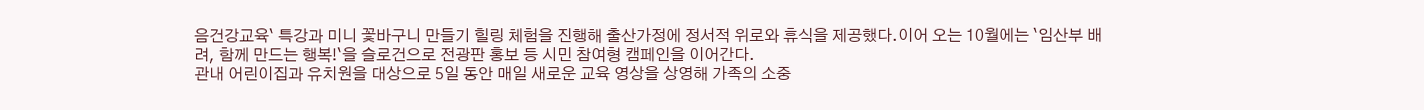음건강교육` 특강과 미니 꽃바구니 만들기 힐링 체험을 진행해 출산가정에 정서적 위로와 휴식을 제공했다.이어 오는 10월에는 `임산부 배려, 함께 만드는 행복!`을 슬로건으로 전광판 홍보 등 시민 참여형 캠페인을 이어간다.
관내 어린이집과 유치원을 대상으로 5일 동안 매일 새로운 교육 영상을 상영해 가족의 소중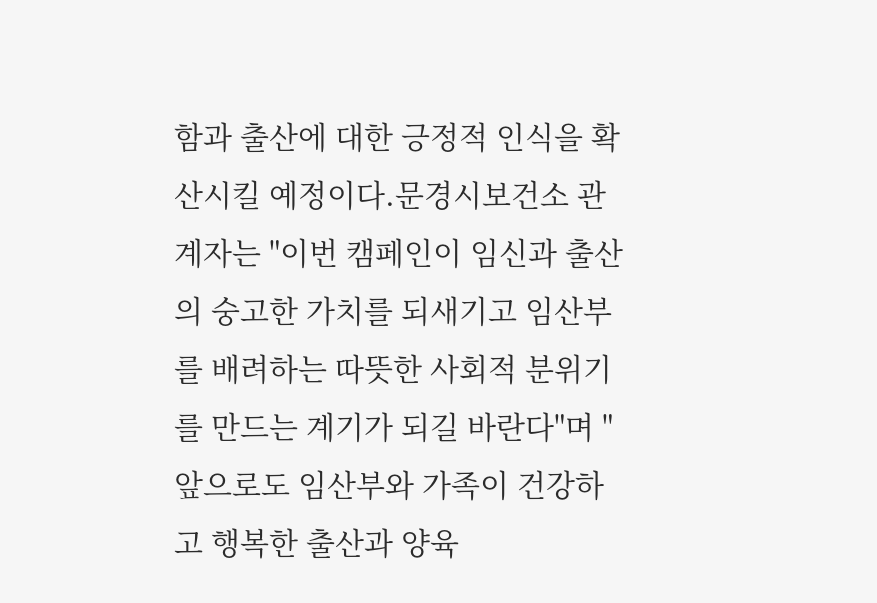함과 출산에 대한 긍정적 인식을 확산시킬 예정이다.문경시보건소 관계자는 "이번 캠페인이 임신과 출산의 숭고한 가치를 되새기고 임산부를 배려하는 따뜻한 사회적 분위기를 만드는 계기가 되길 바란다"며 "앞으로도 임산부와 가족이 건강하고 행복한 출산과 양육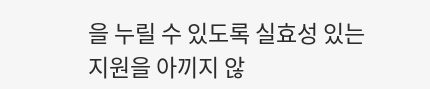을 누릴 수 있도록 실효성 있는 지원을 아끼지 않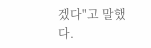겠다"고 말했다.